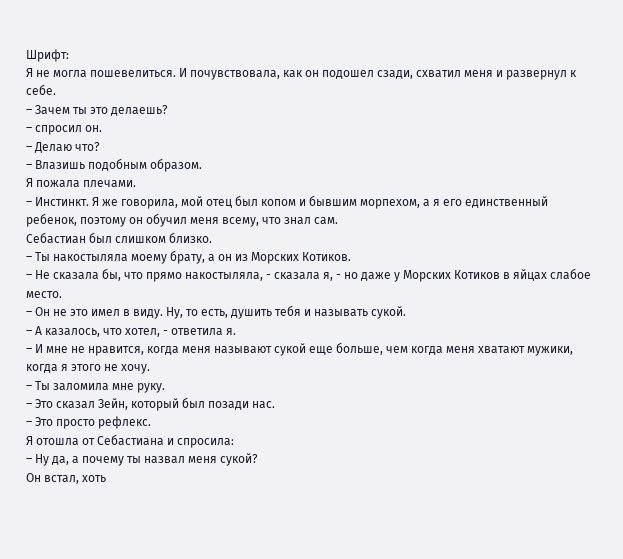Шрифт:
Я не могла пошевелиться. И почувствовала, как он подошел сзади, схватил меня и развернул к себе.
– Зачем ты это делаешь?
– спросил он.
– Делаю что?
– Влазишь подобным образом.
Я пожала плечами.
– Инстинкт. Я же говорила, мой отец был копом и бывшим морпехом, а я его единственный ребенок, поэтому он обучил меня всему, что знал сам.
Себастиан был слишком близко.
– Ты накостыляла моему брату, а он из Морских Котиков.
– Не сказала бы, что прямо накостыляла, - сказала я, - но даже у Морских Котиков в яйцах слабое место.
– Он не это имел в виду. Ну, то есть, душить тебя и называть сукой.
– А казалось, что хотел, - ответила я.
– И мне не нравится, когда меня называют сукой еще больше, чем когда меня хватают мужики, когда я этого не хочу.
– Ты заломила мне руку.
– Это сказал Зейн, который был позади нас.
– Это просто рефлекс.
Я отошла от Себастиана и спросила:
– Ну да, а почему ты назвал меня сукой?
Он встал, хоть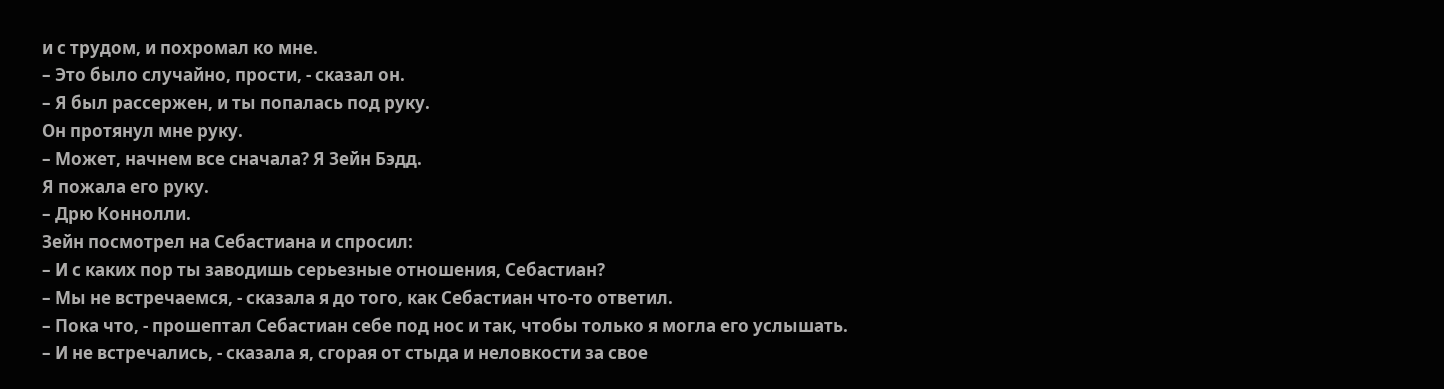и с трудом, и похромал ко мне.
– Это было случайно, прости, - сказал он.
– Я был рассержен, и ты попалась под руку.
Он протянул мне руку.
– Может, начнем все сначала? Я Зейн Бэдд.
Я пожала его руку.
– Дрю Коннолли.
Зейн посмотрел на Себастиана и спросил:
– И с каких пор ты заводишь серьезные отношения, Себастиан?
– Мы не встречаемся, - сказала я до того, как Себастиан что-то ответил.
– Пока что, - прошептал Себастиан себе под нос и так, чтобы только я могла его услышать.
– И не встречались, - сказала я, сгорая от стыда и неловкости за свое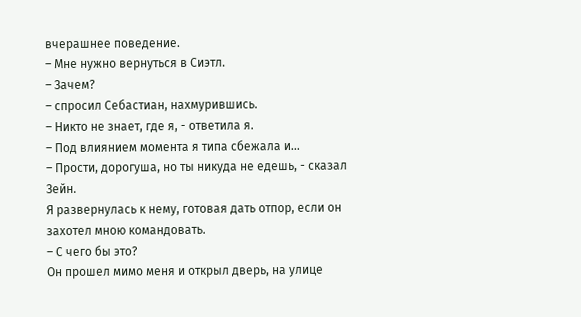вчерашнее поведение.
– Мне нужно вернуться в Сиэтл.
– Зачем?
– спросил Себастиан, нахмурившись.
– Никто не знает, где я, - ответила я.
– Под влиянием момента я типа сбежала и...
– Прости, дорогуша, но ты никуда не едешь, - сказал Зейн.
Я развернулась к нему, готовая дать отпор, если он захотел мною командовать.
– С чего бы это?
Он прошел мимо меня и открыл дверь, на улице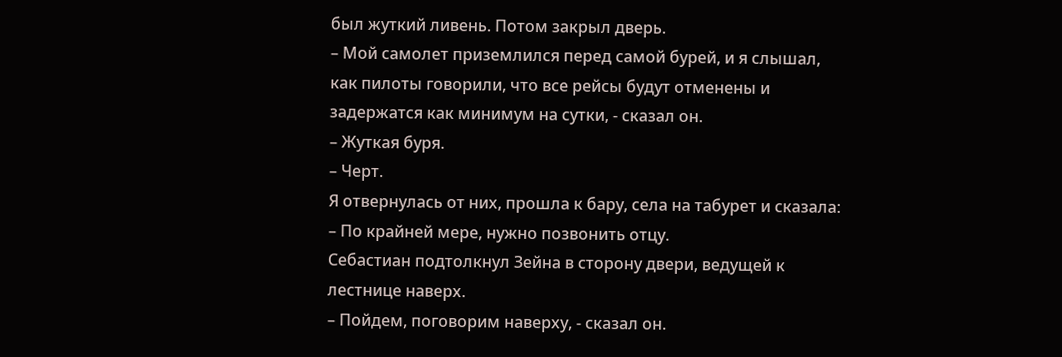был жуткий ливень. Потом закрыл дверь.
– Мой самолет приземлился перед самой бурей, и я слышал, как пилоты говорили, что все рейсы будут отменены и задержатся как минимум на сутки, - сказал он.
– Жуткая буря.
– Черт.
Я отвернулась от них, прошла к бару, села на табурет и сказала:
– По крайней мере, нужно позвонить отцу.
Себастиан подтолкнул Зейна в сторону двери, ведущей к лестнице наверх.
– Пойдем, поговорим наверху, - сказал он.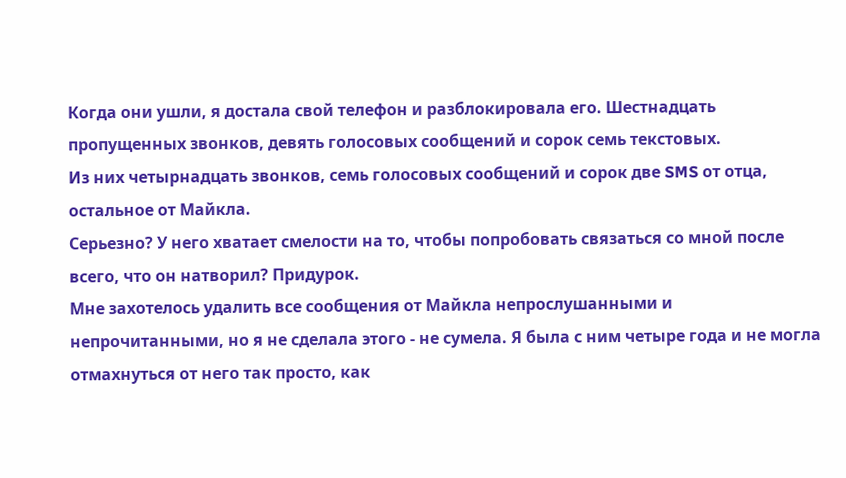Когда они ушли, я достала свой телефон и разблокировала его. Шестнадцать пропущенных звонков, девять голосовых сообщений и сорок семь текстовых.
Из них четырнадцать звонков, семь голосовых сообщений и сорок две SMS от отца, остальное от Майкла.
Серьезно? У него хватает смелости на то, чтобы попробовать связаться со мной после всего, что он натворил? Придурок.
Мне захотелось удалить все сообщения от Майкла непрослушанными и непрочитанными, но я не сделала этого - не сумела. Я была с ним четыре года и не могла отмахнуться от него так просто, как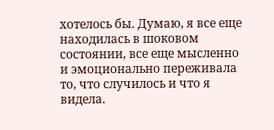хотелось бы. Думаю, я все еще находилась в шоковом состоянии, все еще мысленно и эмоционально переживала то, что случилось и что я видела.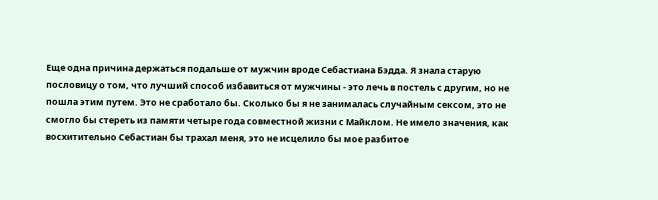Еще одна причина держаться подальше от мужчин вроде Себастиана Бэдда. Я знала старую пословицу о том, что лучший способ избавиться от мужчины - это лечь в постель с другим, но не пошла этим путем. Это не сработало бы. Сколько бы я не занималась случайным сексом, это не смогло бы стереть из памяти четыре года совместной жизни с Майклом. Не имело значения, как восхитительно Себастиан бы трахал меня, это не исцелило бы мое разбитое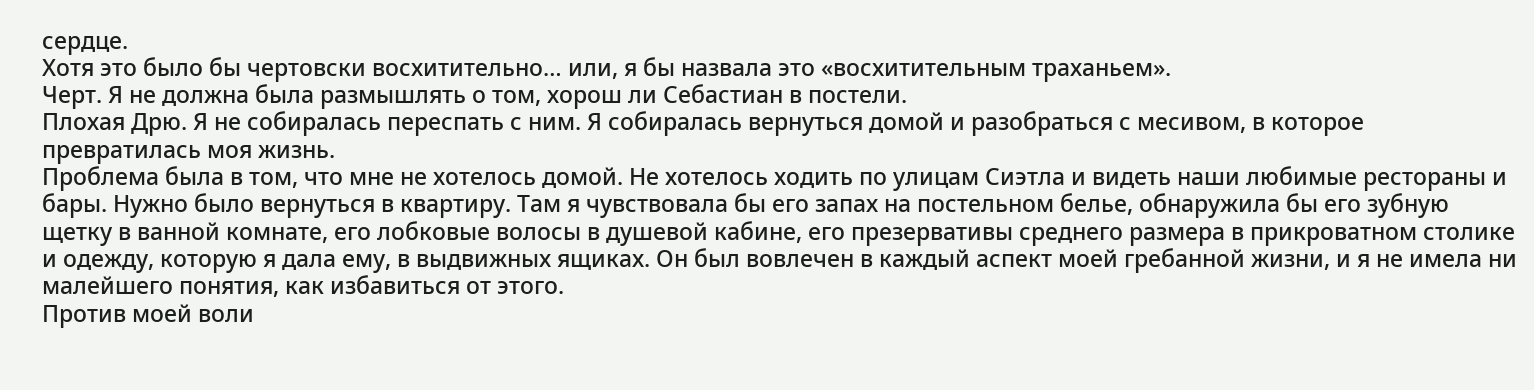сердце.
Хотя это было бы чертовски восхитительно… или, я бы назвала это «восхитительным траханьем».
Черт. Я не должна была размышлять о том, хорош ли Себастиан в постели.
Плохая Дрю. Я не собиралась переспать с ним. Я собиралась вернуться домой и разобраться с месивом, в которое превратилась моя жизнь.
Проблема была в том, что мне не хотелось домой. Не хотелось ходить по улицам Сиэтла и видеть наши любимые рестораны и бары. Нужно было вернуться в квартиру. Там я чувствовала бы его запах на постельном белье, обнаружила бы его зубную щетку в ванной комнате, его лобковые волосы в душевой кабине, его презервативы среднего размера в прикроватном столике и одежду, которую я дала ему, в выдвижных ящиках. Он был вовлечен в каждый аспект моей гребанной жизни, и я не имела ни малейшего понятия, как избавиться от этого.
Против моей воли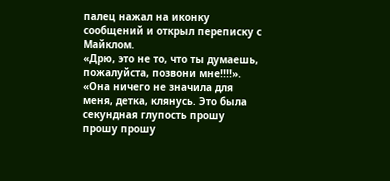палец нажал на иконку сообщений и открыл переписку с Майклом.
«Дрю, это не то, что ты думаешь, пожалуйста, позвони мне!!!!».
«Она ничего не значила для меня, детка, клянусь. Это была секундная глупость прошу прошу прошу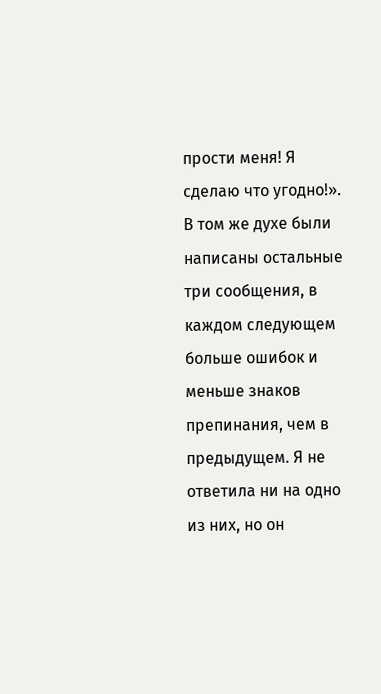прости меня! Я сделаю что угодно!».
В том же духе были написаны остальные три сообщения, в каждом следующем больше ошибок и меньше знаков препинания, чем в предыдущем. Я не ответила ни на одно из них, но он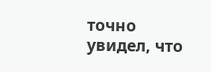точно увидел, что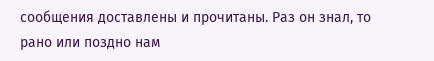сообщения доставлены и прочитаны. Раз он знал, то рано или поздно нам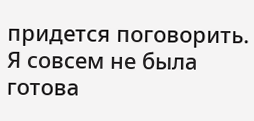придется поговорить. Я совсем не была готова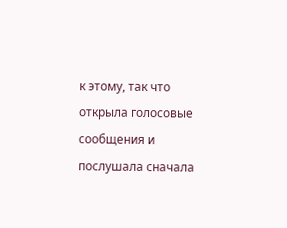к этому, так что открыла голосовые сообщения и послушала сначала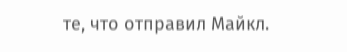те, что отправил Майкл.